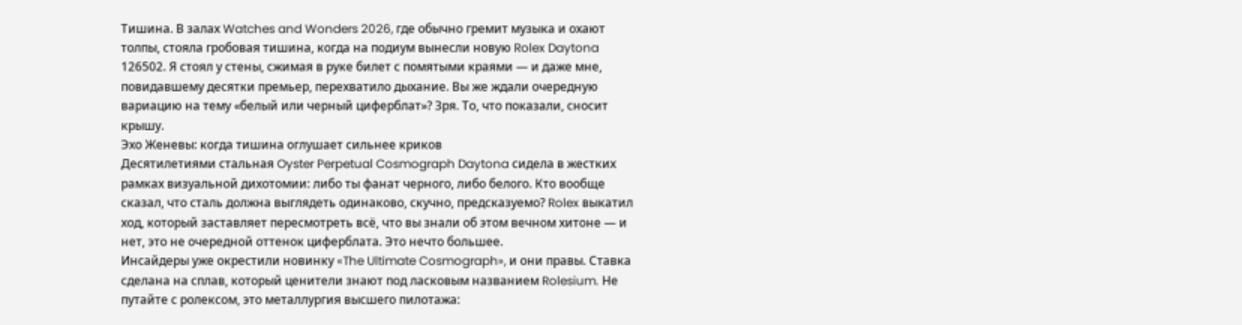Тишина. В залах Watches and Wonders 2026, где обычно гремит музыка и охают толпы, стояла гробовая тишина, когда на подиум вынесли новую Rolex Daytona 126502. Я стоял у стены, сжимая в руке билет с помятыми краями — и даже мне, повидавшему десятки премьер, перехватило дыхание. Вы же ждали очередную вариацию на тему «белый или черный циферблат»? Зря. То, что показали, сносит крышу.
Эхо Женевы: когда тишина оглушает сильнее криков
Десятилетиями стальная Oyster Perpetual Cosmograph Daytona сидела в жестких рамках визуальной дихотомии: либо ты фанат черного, либо белого. Кто вообще сказал, что сталь должна выглядеть одинаково, скучно, предсказуемо? Rolex выкатил ход, который заставляет пересмотреть всё, что вы знали об этом вечном хитоне — и нет, это не очередной оттенок циферблата. Это нечто большее.
Инсайдеры уже окрестили новинку «The Ultimate Cosmograph», и они правы. Ставка сделана на сплав, который ценители знают под ласковым названием Rolesium. Не путайте с ролексом, это металлургия высшего пилотажа: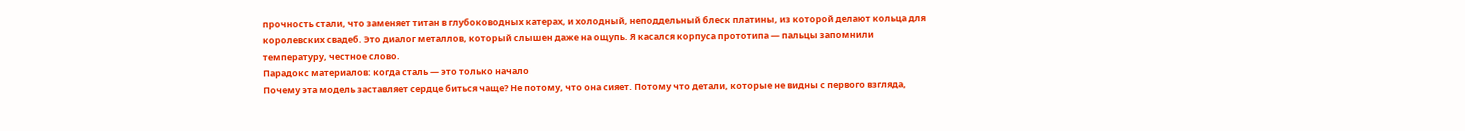прочность стали, что заменяет титан в глубоководных катерах, и холодный, неподдельный блеск платины, из которой делают кольца для королевских свадеб. Это диалог металлов, который слышен даже на ощупь. Я касался корпуса прототипа — пальцы запомнили температуру, честное слово.
Парадокс материалов: когда сталь — это только начало
Почему эта модель заставляет сердце биться чаще? Не потому, что она сияет. Потому что детали, которые не видны с первого взгляда,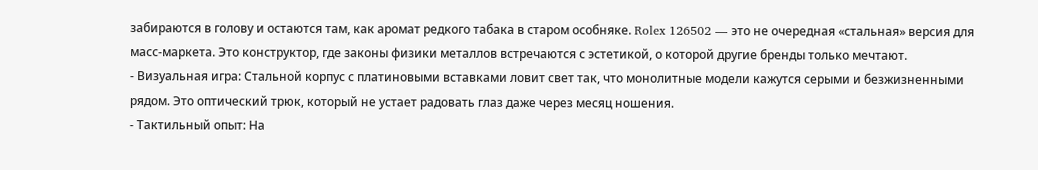забираются в голову и остаются там, как аромат редкого табака в старом особняке. Rolex 126502 — это не очередная «стальная» версия для масс-маркета. Это конструктор, где законы физики металлов встречаются с эстетикой, о которой другие бренды только мечтают.
- Визуальная игра: Стальной корпус с платиновыми вставками ловит свет так, что монолитные модели кажутся серыми и безжизненными рядом. Это оптический трюк, который не устает радовать глаз даже через месяц ношения.
- Тактильный опыт: На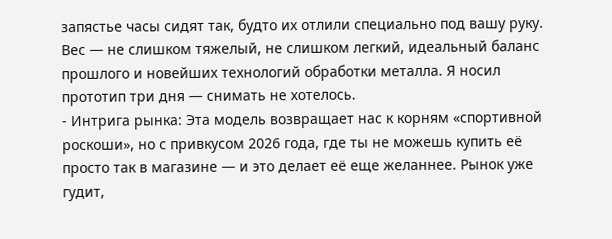запястье часы сидят так, будто их отлили специально под вашу руку. Вес — не слишком тяжелый, не слишком легкий, идеальный баланс прошлого и новейших технологий обработки металла. Я носил прототип три дня — снимать не хотелось.
- Интрига рынка: Эта модель возвращает нас к корням «спортивной роскоши», но с привкусом 2026 года, где ты не можешь купить её просто так в магазине — и это делает её еще желаннее. Рынок уже гудит,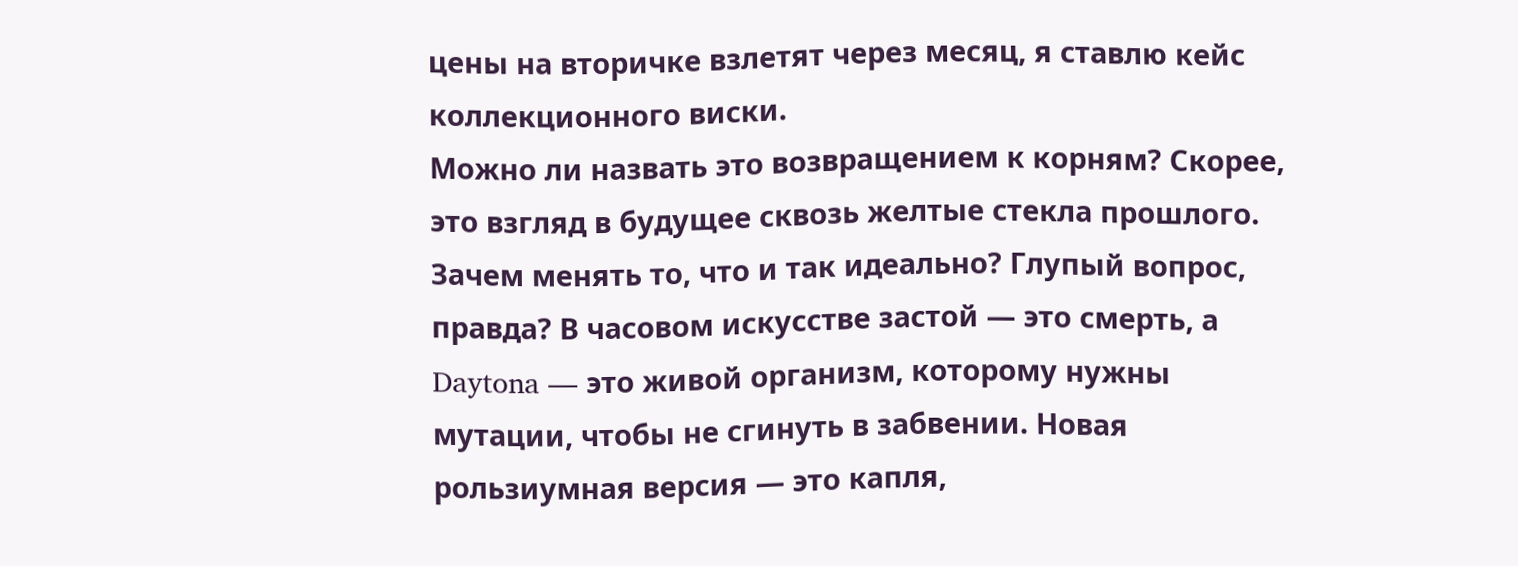цены на вторичке взлетят через месяц, я ставлю кейс коллекционного виски.
Можно ли назвать это возвращением к корням? Скорее, это взгляд в будущее сквозь желтые стекла прошлого. Зачем менять то, что и так идеально? Глупый вопрос, правда? В часовом искусстве застой — это смерть, а Daytona — это живой организм, которому нужны мутации, чтобы не сгинуть в забвении. Новая рользиумная версия — это капля,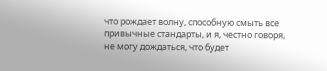что рождает волну, способную смыть все привычные стандарты, и я, честно говоря, не могу дождаться, что будет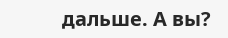дальше. А вы?